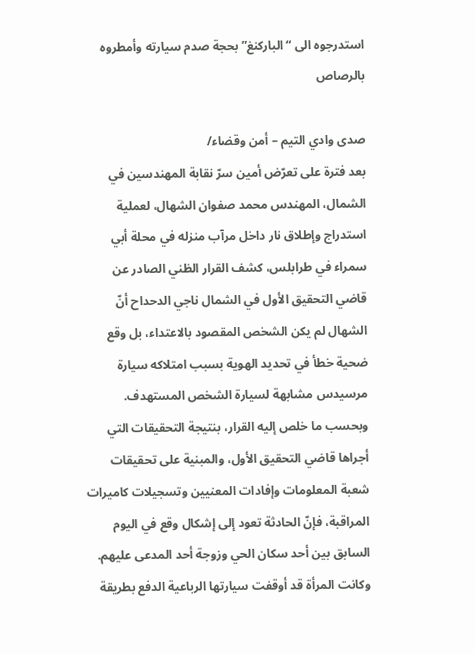استدرجوه الى “الباركنغ” بحجة صدم سيارته وأمطروه بالرصاص

صدى وادي التيم – أمن وقضاء/
بعد فترة على تعرّض أمين سرّ نقابة المهندسين في الشمال، المهندس محمد صفوان الشهال، لعملية استدراج وإطلاق نار داخل مرآب منزله في محلة أبي سمراء في طرابلس، كشف القرار الظني الصادر عن قاضي التحقيق الأول في الشمال ناجي الدحداح أنّ الشهال لم يكن الشخص المقصود بالاعتداء، بل وقع ضحية خطأ في تحديد الهوية بسبب امتلاكه سيارة مرسيدس مشابهة لسيارة الشخص المستهدف.
وبحسب ما خلص إليه القرار، بنتيجة التحقيقات التي أجراها قاضي التحقيق الأول، والمبنية على تحقيقات شعبة المعلومات وإفادات المعنيين وتسجيلات كاميرات المراقبة، فإنّ الحادثة تعود إلى إشكال وقع في اليوم السابق بين أحد سكان الحي وزوجة أحد المدعى عليهم.
وكانت المرأة قد أوقفت سيارتها الرباعية الدفع بطريقة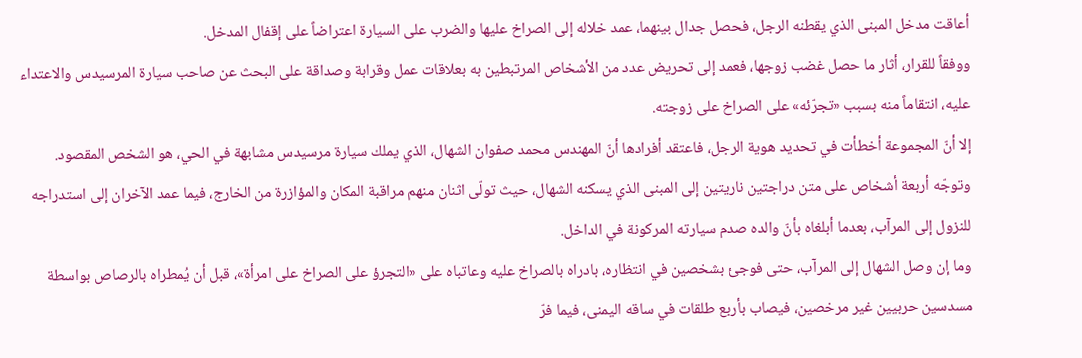أعاقت مدخل المبنى الذي يقطنه الرجل، فحصل جدال بينهما، عمد خلاله إلى الصراخ عليها والضرب على السيارة اعتراضاً على إقفال المدخل.
ووفقاً للقرار، أثار ما حصل غضب زوجها، فعمد إلى تحريض عدد من الأشخاص المرتبطين به بعلاقات عمل وقرابة وصداقة على البحث عن صاحب سيارة المرسيدس والاعتداء عليه، انتقاماً منه بسبب «تجرّئه» على الصراخ على زوجته.
إلا أنّ المجموعة أخطأت في تحديد هوية الرجل، فاعتقد أفرادها أنّ المهندس محمد صفوان الشهال، الذي يملك سيارة مرسيدس مشابهة في الحي، هو الشخص المقصود.
وتوجّه أربعة أشخاص على متن دراجتين ناريتين إلى المبنى الذي يسكنه الشهال، حيث تولّى اثنان منهم مراقبة المكان والمؤازرة من الخارج، فيما عمد الآخران إلى استدراجه للنزول إلى المرآب، بعدما أبلغاه بأنّ والده صدم سيارته المركونة في الداخل.
وما إن وصل الشهال إلى المرآب، حتى فوجئ بشخصين في انتظاره، بادراه بالصراخ عليه وعاتباه على «التجرؤ على الصراخ على امرأة»، قبل أن يُمطراه بالرصاص بواسطة مسدسين حربيين غير مرخصين، فيصاب بأربع طلقات في ساقه اليمنى، فيما فرّ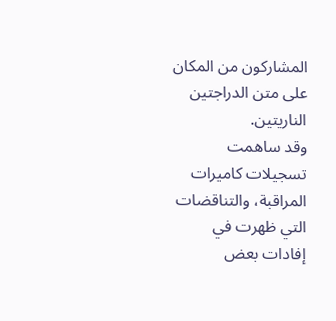المشاركون من المكان على متن الدراجتين الناريتين.
وقد ساهمت تسجيلات كاميرات المراقبة، والتناقضات التي ظهرت في إفادات بعض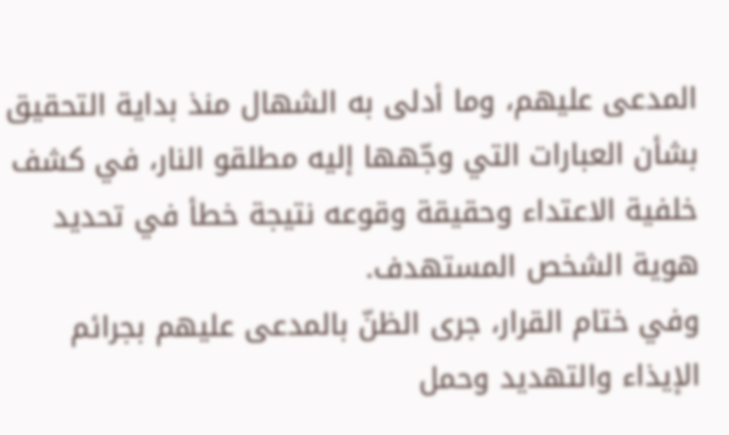المدعى عليهم، وما أدلى به الشهال منذ بداية التحقيق بشأن العبارات التي وجّهها إليه مطلقو النار، في كشف خلفية الاعتداء وحقيقة وقوعه نتيجة خطأ في تحديد هوية الشخص المستهدف.
وفي ختام القرار، جرى الظنّ بالمدعى عليهم بجرائم الإيذاء والتهديد وحمل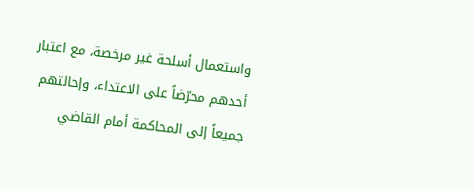واستعمال أسلحة غير مرخصة، مع اعتبار أحدهم محرّضاً على الاعتداء، وإحالتهم جميعاً إلى المحاكمة أمام القاضي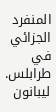المنفرد الجزائي في طرابلس.
ليبانون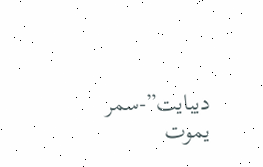ديبايت”-سمر يموت